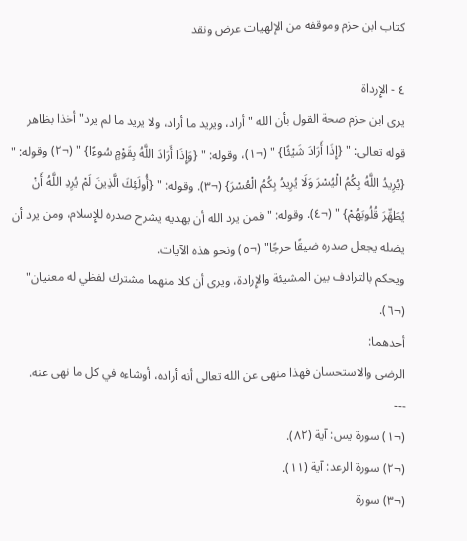كتاب ابن حزم وموقفه من الإلهيات عرض ونقد

٤ - الإِرداة
يرى ابن حزم صحة القول بأن الله "أراد، ويريد ما أراد، ولا يريد ما لم يرد" أخذا بظاهر قوله تعالى: " {إِذَا أَرَادَ شَيْئًا} " (¬١)، وقوله: " {وَإِذَا أَرَادَ اللَّهُ بِقَوْمٍ سُوءًا} " (¬٢) وقوله: " {يُرِيدُ اللَّهُ بِكُمُ الْيُسْرَ وَلَا يُرِيدُ بِكُمُ الْعُسْرَ} (¬٣). وقوله: " {أُولَئِكَ الَّذِينَ لَمْ يُرِدِ اللَّهُ أَنْ يُطَهِّرَ قُلُوبَهُمْ} " (¬٤). وقوله: "فمن يرد الله أن يهديه يشرح صدره للإِسلام، ومن يرد أن يضله يجعل صدره ضيقًا حرجًا" (¬٥) ونحو هذه الآيات.
ويحكم بالترادف بين المشيئة والإِرادة، ويرى أن كلا منهما مشترك لفظي له معنيان" (¬٦).
أحدهما:
الرضى والاستحسان فهذا منهى عن الله تعالى أنه أراده، أوشاءه في كل ما نهى عنه.
---
(¬١) سورة يس: آية (٨٢).
(¬٢) سورة الرعد: آية (١١).
(¬٣) سورة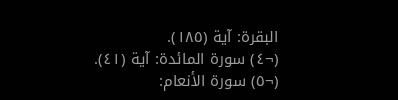البقرة: آية (١٨٥).
(¬٤) سورة المائدة: آية (٤١).
(¬٥) سورة الأنعام: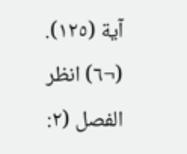آية (١٢٥).
(¬٦) انظر الفصل (٢: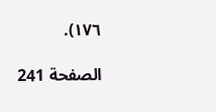١٧٦).

الصفحة 241